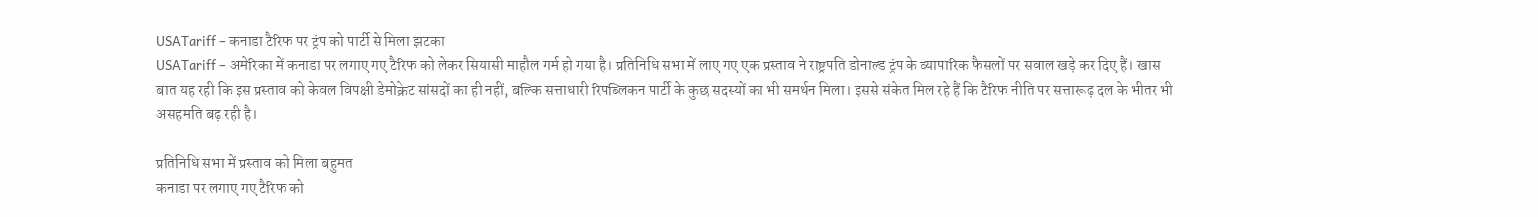USATariff – कनाडा टैरिफ पर ट्रंप को पार्टी से मिला झटका
USATariff – अमेरिका में कनाडा पर लगाए गए टैरिफ को लेकर सियासी माहौल गर्म हो गया है। प्रतिनिधि सभा में लाए गए एक प्रस्ताव ने राष्ट्रपति डोनाल्ड ट्रंप के व्यापारिक फैसलों पर सवाल खड़े कर दिए हैं। खास बात यह रही कि इस प्रस्ताव को केवल विपक्षी डेमोक्रेट सांसदों का ही नहीं, बल्कि सत्ताधारी रिपब्लिकन पार्टी के कुछ सदस्यों का भी समर्थन मिला। इससे संकेत मिल रहे हैं कि टैरिफ नीति पर सत्तारूढ़ दल के भीतर भी असहमति बढ़ रही है।

प्रतिनिधि सभा में प्रस्ताव को मिला बहुमत
कनाडा पर लगाए गए टैरिफ को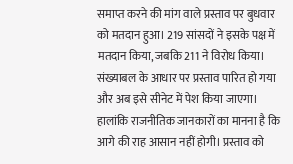समाप्त करने की मांग वाले प्रस्ताव पर बुधवार को मतदान हुआ। 219 सांसदों ने इसके पक्ष में मतदान किया, जबकि 211 ने विरोध किया। संख्याबल के आधार पर प्रस्ताव पारित हो गया और अब इसे सीनेट में पेश किया जाएगा।
हालांकि राजनीतिक जानकारों का मानना है कि आगे की राह आसान नहीं होगी। प्रस्ताव को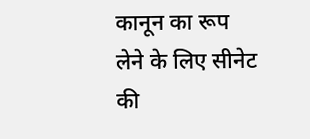कानून का रूप लेने के लिए सीनेट की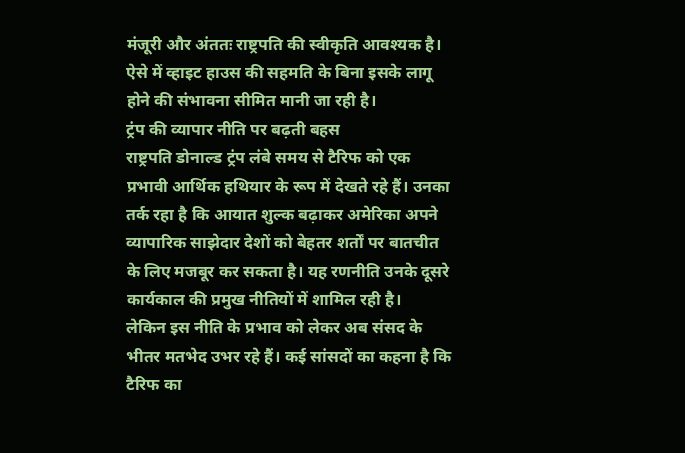मंजूरी और अंततः राष्ट्रपति की स्वीकृति आवश्यक है। ऐसे में व्हाइट हाउस की सहमति के बिना इसके लागू होने की संभावना सीमित मानी जा रही है।
ट्रंप की व्यापार नीति पर बढ़ती बहस
राष्ट्रपति डोनाल्ड ट्रंप लंबे समय से टैरिफ को एक प्रभावी आर्थिक हथियार के रूप में देखते रहे हैं। उनका तर्क रहा है कि आयात शुल्क बढ़ाकर अमेरिका अपने व्यापारिक साझेदार देशों को बेहतर शर्तों पर बातचीत के लिए मजबूर कर सकता है। यह रणनीति उनके दूसरे कार्यकाल की प्रमुख नीतियों में शामिल रही है।
लेकिन इस नीति के प्रभाव को लेकर अब संसद के भीतर मतभेद उभर रहे हैं। कई सांसदों का कहना है कि टैरिफ का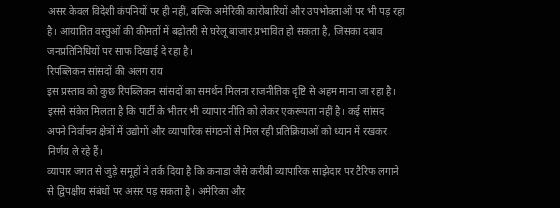असर केवल विदेशी कंपनियों पर ही नहीं, बल्कि अमेरिकी कारोबारियों और उपभोक्ताओं पर भी पड़ रहा है। आयातित वस्तुओं की कीमतों में बढ़ोतरी से घरेलू बाजार प्रभावित हो सकता है, जिसका दबाव जनप्रतिनिधियों पर साफ दिखाई दे रहा है।
रिपब्लिकन सांसदों की अलग राय
इस प्रस्ताव को कुछ रिपब्लिकन सांसदों का समर्थन मिलना राजनीतिक दृष्टि से अहम माना जा रहा है। इससे संकेत मिलता है कि पार्टी के भीतर भी व्यापार नीति को लेकर एकरूपता नहीं है। कई सांसद अपने निर्वाचन क्षेत्रों में उद्योगों और व्यापारिक संगठनों से मिल रही प्रतिक्रियाओं को ध्यान में रखकर निर्णय ले रहे हैं।
व्यापार जगत से जुड़े समूहों ने तर्क दिया है कि कनाडा जैसे करीबी व्यापारिक साझेदार पर टैरिफ लगाने से द्विपक्षीय संबंधों पर असर पड़ सकता है। अमेरिका और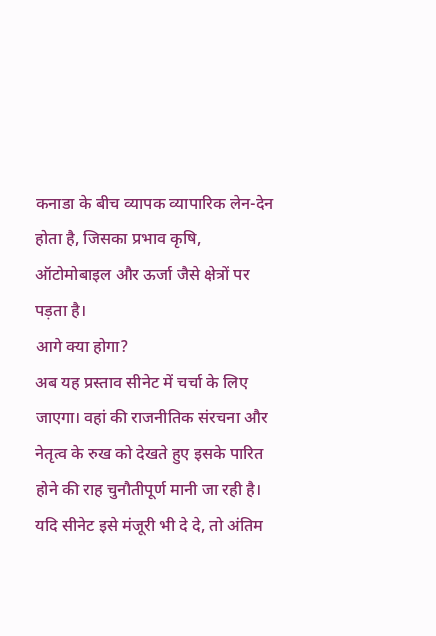कनाडा के बीच व्यापक व्यापारिक लेन-देन होता है, जिसका प्रभाव कृषि, ऑटोमोबाइल और ऊर्जा जैसे क्षेत्रों पर पड़ता है।
आगे क्या होगा?
अब यह प्रस्ताव सीनेट में चर्चा के लिए जाएगा। वहां की राजनीतिक संरचना और नेतृत्व के रुख को देखते हुए इसके पारित होने की राह चुनौतीपूर्ण मानी जा रही है। यदि सीनेट इसे मंजूरी भी दे दे, तो अंतिम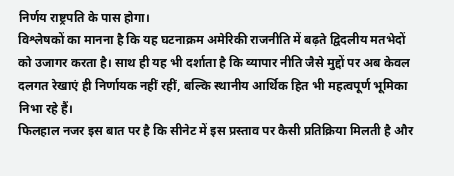निर्णय राष्ट्रपति के पास होगा।
विश्लेषकों का मानना है कि यह घटनाक्रम अमेरिकी राजनीति में बढ़ते द्विदलीय मतभेदों को उजागर करता है। साथ ही यह भी दर्शाता है कि व्यापार नीति जैसे मुद्दों पर अब केवल दलगत रेखाएं ही निर्णायक नहीं रहीं, बल्कि स्थानीय आर्थिक हित भी महत्वपूर्ण भूमिका निभा रहे हैं।
फिलहाल नजर इस बात पर है कि सीनेट में इस प्रस्ताव पर कैसी प्रतिक्रिया मिलती है और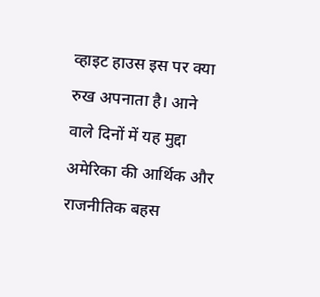व्हाइट हाउस इस पर क्या रुख अपनाता है। आने वाले दिनों में यह मुद्दा अमेरिका की आर्थिक और राजनीतिक बहस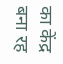का केंद्र बना रह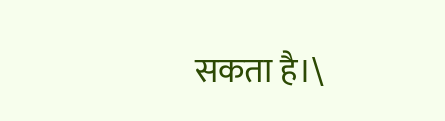सकता है।\